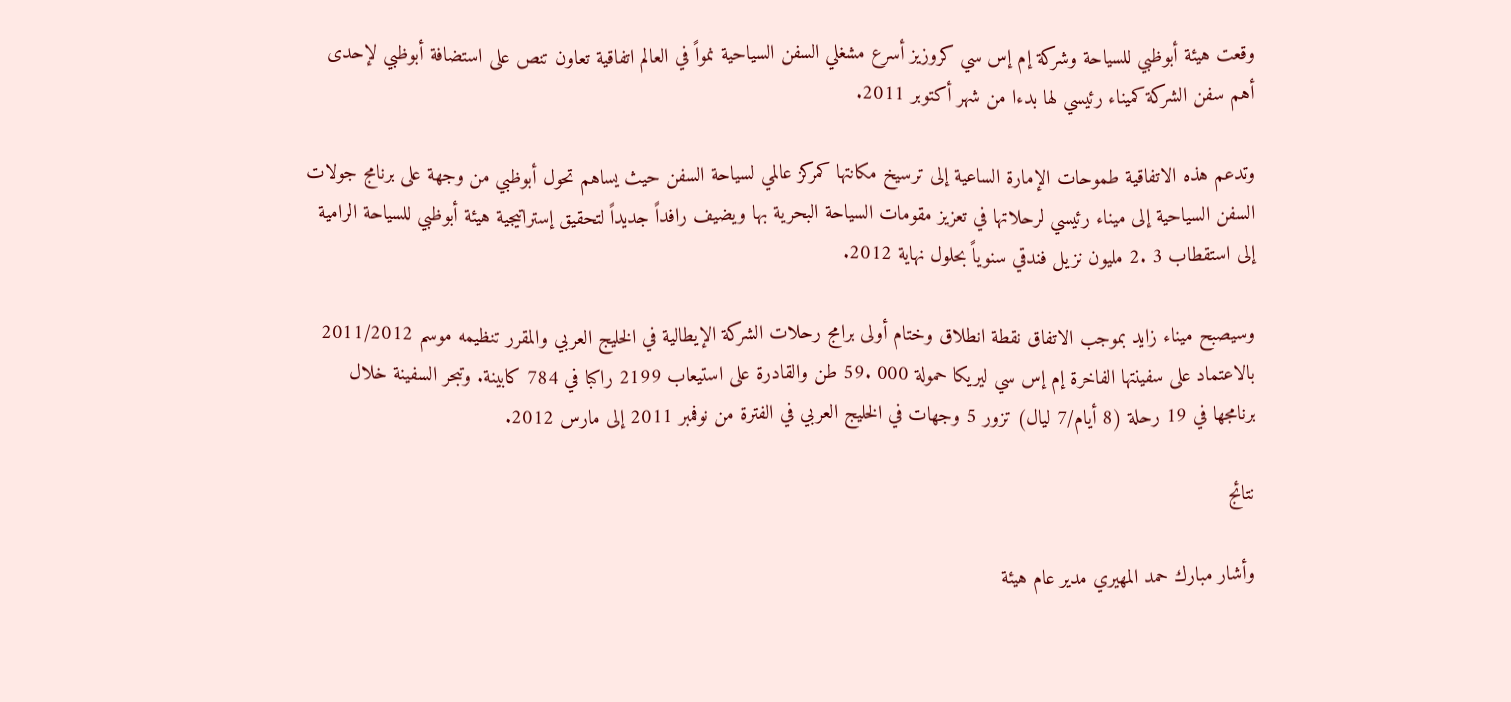وقعت هيئة أبوظبي للسياحة وشركة إم إس سي كروزيز أسرع مشغلي السفن السياحية نمواً في العالم اتفاقية تعاون تنص على استضافة أبوظبي لإحدى أهم سفن الشركة كميناء رئيسي لها بدءا من شهر أكتوبر 2011.

وتدعم هذه الاتفاقية طموحات الإمارة الساعية إلى ترسيخ مكانتها كمركز عالمي لسياحة السفن حيث يساهم تحول أبوظبي من وجهة على برنامج جولات السفن السياحية إلى ميناء رئيسي لرحلاتها في تعزيز مقومات السياحة البحرية بها ويضيف رافداً جديداً لتحقيق إستراتيجية هيئة أبوظبي للسياحة الرامية إلى استقطاب 3 .2 مليون نزيل فندقي سنوياً بحلول نهاية 2012.

وسيصبح ميناء زايد بموجب الاتفاق نقطة انطلاق وختام أولى برامج رحلات الشركة الإيطالية في الخليج العربي والمقرر تنظيمه موسم 2011/2012 بالاعتماد على سفينتها الفاخرة إم إس سي ليريكا حمولة 000 .59 طن والقادرة على استيعاب 2199 راكبا في 784 كابينة. وتبحر السفينة خلال برنامجها في 19 رحلة (8 أيام/7 ليال) تزور 5 وجهات في الخليج العربي في الفترة من نوفمبر 2011 إلى مارس 2012.

نتائج

وأشار مبارك حمد المهيري مدير عام هيئة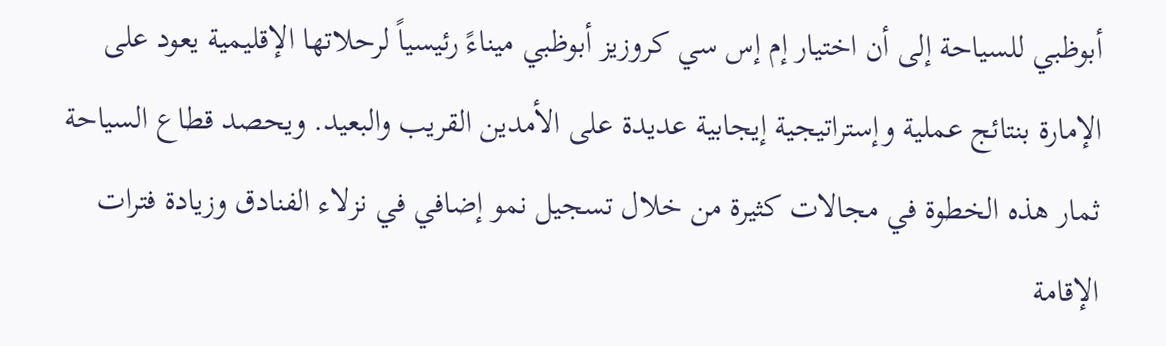أبوظبي للسياحة إلى أن اختيار إم إس سي كروزيز أبوظبي ميناءً رئيسياً لرحلاتها الإقليمية يعود على الإمارة بنتائج عملية وإستراتيجية إيجابية عديدة على الأمدين القريب والبعيد. ويحصد قطاع السياحة ثمار هذه الخطوة في مجالات كثيرة من خلال تسجيل نمو إضافي في نزلاء الفنادق وزيادة فترات الإقامة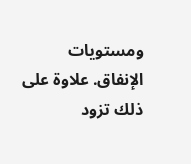ومستويات الإنفاق. علاوة على ذلك تزود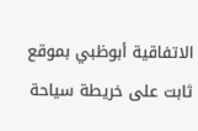الاتفاقية أبوظبي بموقع ثابت على خريطة سياحة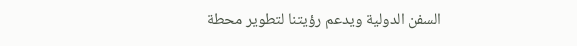السفن الدولية ويدعم رؤيتنا لتطوير محطة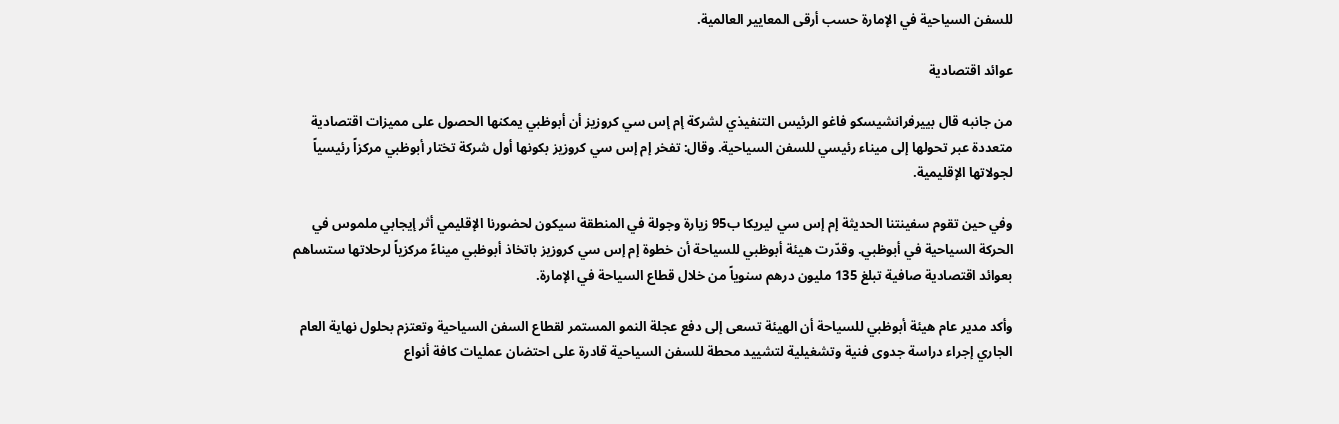للسفن السياحية في الإمارة حسب أرقى المعايير العالمية.

عوائد اقتصادية

من جانبه قال بييرفرانشيسكو فاغو الرئيس التنفيذي لشركة إم إس سي كروزيز أن أبوظبي يمكنها الحصول على مميزات اقتصادية متعددة عبر تحولها إلى ميناء رئيسي للسفن السياحية. وقال: تفخر إم إس سي كروزيز بكونها أول شركة تختار أبوظبي مركزاً رئيسياً لجولاتها الإقليمية.

وفي حين تقوم سفينتنا الحديثة إم إس سي ليريكا ب95 زيارة وجولة في المنطقة سيكون لحضورنا الإقليمي أثر إيجابي ملموس في الحركة السياحية في أبوظبي. وقدّرت هيئة أبوظبي للسياحة أن خطوة إم إس سي كروزيز باتخاذ أبوظبي ميناءً مركزياً لرحلاتها ستساهم بعوائد اقتصادية صافية تبلغ 135 مليون درهم سنوياً من خلال قطاع السياحة في الإمارة.

وأكد مدير عام هيئة أبوظبي للسياحة أن الهيئة تسعى إلى دفع عجلة النمو المستمر لقطاع السفن السياحية وتعتزم بحلول نهاية العام الجاري إجراء دراسة جدوى فنية وتشغيلية لتشييد محطة للسفن السياحية قادرة على احتضان عمليات كافة أنواع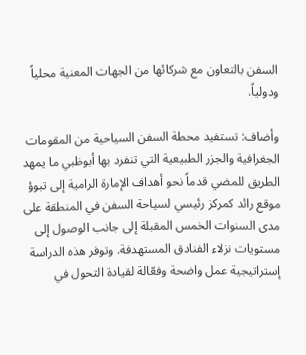السفن بالتعاون مع شركائها من الجهات المعنية محلياً ودولياً.

وأضاف: تستفيد محطة السفن السياحية من المقومات الجغرافية والجزر الطبيعية التي تنفرد بها أبوظبي ما يمهد الطريق للمضي قدماً نحو أهداف الإمارة الرامية إلى تبوؤ موقع رائد كمركز رئيسي لسياحة السفن في المنطقة على مدى السنوات الخمس المقبلة إلى جانب الوصول إلى مستويات نزلاء الفنادق المستهدفة. وتوفر هذه الدراسة إستراتيجية عمل واضحة وفعّالة لقيادة التحول في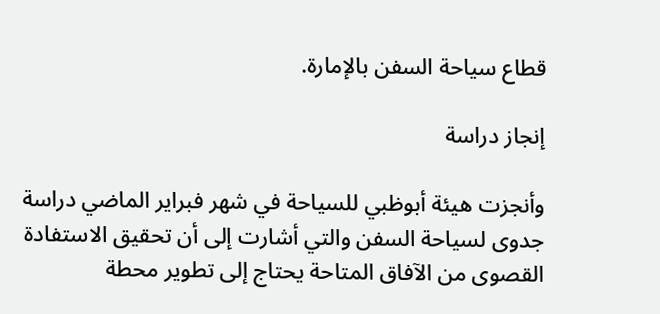قطاع سياحة السفن بالإمارة.

إنجاز دراسة

وأنجزت هيئة أبوظبي للسياحة في شهر فبراير الماضي دراسة جدوى لسياحة السفن والتي أشارت إلى أن تحقيق الاستفادة القصوى من الآفاق المتاحة يحتاج إلى تطوير محطة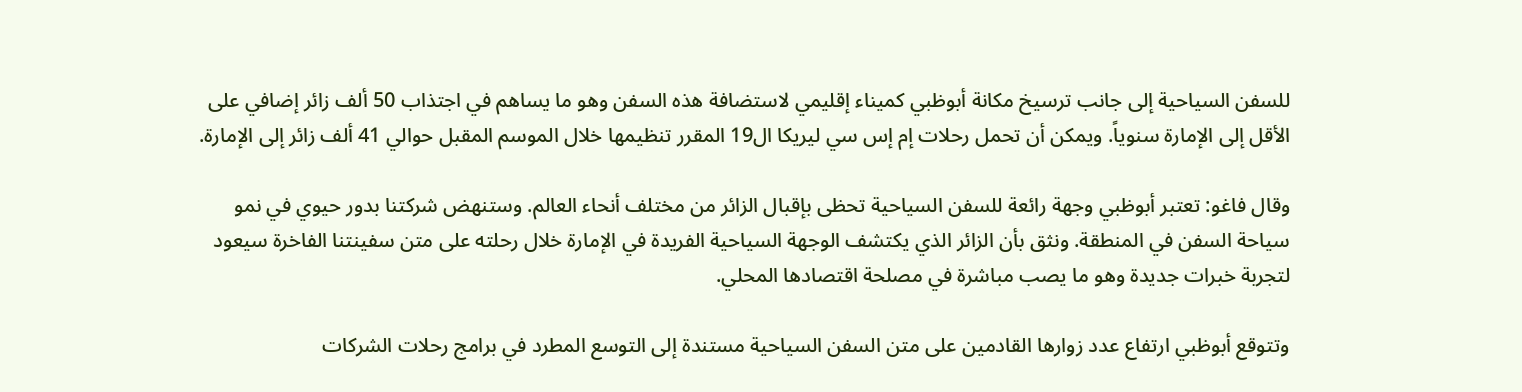للسفن السياحية إلى جانب ترسيخ مكانة أبوظبي كميناء إقليمي لاستضافة هذه السفن وهو ما يساهم في اجتذاب 50 ألف زائر إضافي على الأقل إلى الإمارة سنوياً. ويمكن أن تحمل رحلات إم إس سي ليريكا ال19 المقرر تنظيمها خلال الموسم المقبل حوالي 41 ألف زائر إلى الإمارة.

وقال فاغو: تعتبر أبوظبي وجهة رائعة للسفن السياحية تحظى بإقبال الزائر من مختلف أنحاء العالم. وستنهض شركتنا بدور حيوي في نمو سياحة السفن في المنطقة. ونثق بأن الزائر الذي يكتشف الوجهة السياحية الفريدة في الإمارة خلال رحلته على متن سفينتنا الفاخرة سيعود لتجربة خبرات جديدة وهو ما يصب مباشرة في مصلحة اقتصادها المحلي.

وتتوقع أبوظبي ارتفاع عدد زوارها القادمين على متن السفن السياحية مستندة إلى التوسع المطرد في برامج رحلات الشركات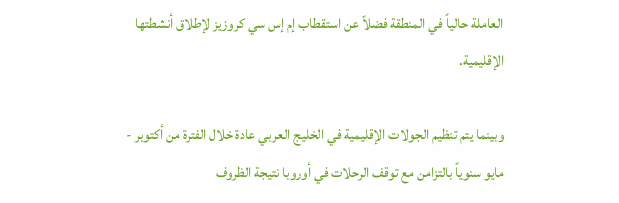العاملة حالياً في المنطقة فضلاً عن استقطاب إم إس سي كروزيز لإطلاق أنشطتها الإقليمية.

وبينما يتم تنظيم الجولات الإقليمية في الخليج العربي عادة خلال الفترة من أكتوبر - مايو سنوياً بالتزامن مع توقف الرحلات في أوروبا نتيجة الظروف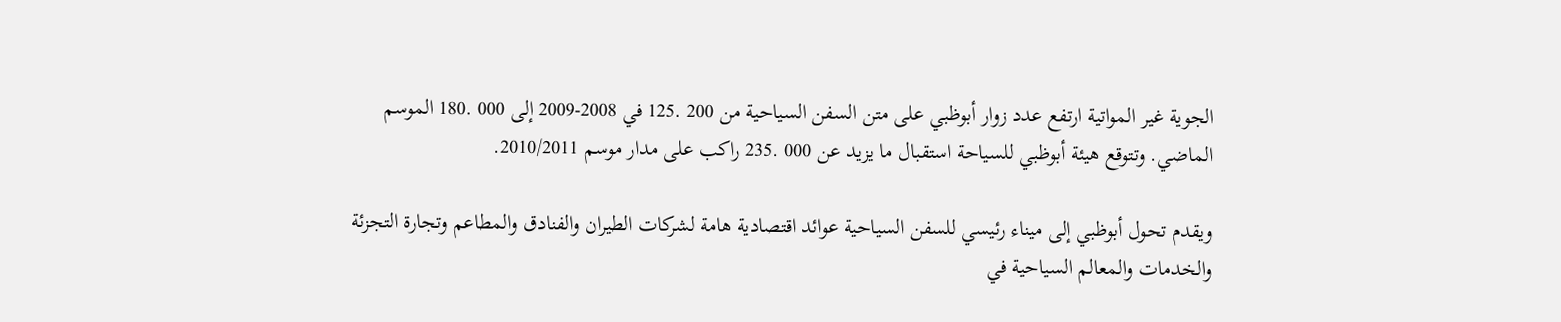الجوية غير المواتية ارتفع عدد زوار أبوظبي على متن السفن السياحية من 200 .125 في 2008-2009 إلى 000 .180 الموسم الماضي. وتتوقع هيئة أبوظبي للسياحة استقبال ما يزيد عن 000 .235 راكب على مدار موسم 2010/2011.

ويقدم تحول أبوظبي إلى ميناء رئيسي للسفن السياحية عوائد اقتصادية هامة لشركات الطيران والفنادق والمطاعم وتجارة التجزئة والخدمات والمعالم السياحية في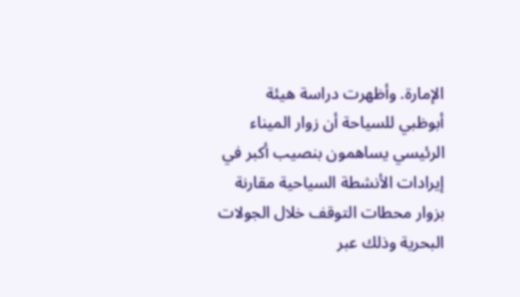الإمارة. وأظهرت دراسة هيئة أبوظبي للسياحة أن زوار الميناء الرئيسي يساهمون بنصيب أكبر في إيرادات الأنشطة السياحية مقارنة بزوار محطات التوقف خلال الجولات البحرية وذلك عبر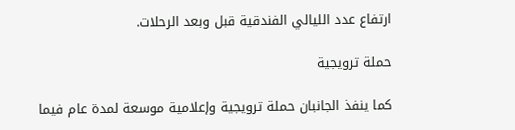ارتفاع عدد الليالي الفندقية قبل وبعد الرحلات.

حملة ترويجية

كما ينفذ الجانبان حملة ترويجية وإعلامية موسعة لمدة عام فيما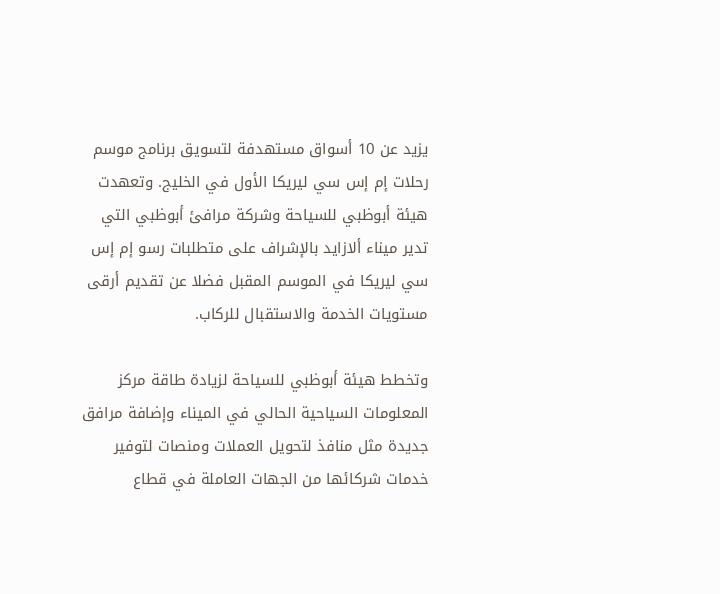يزيد عن 10 أسواق مستهدفة لتسويق برنامج موسم رحلات إم إس سي ليريكا الأول في الخليج. وتعهدت هيئة أبوظبي للسياحة وشركة مرافئ أبوظبي التي تدير ميناء ألازايد بالإشراف على متطلبات رسو إم إس سي ليريكا في الموسم المقبل فضلا عن تقديم أرقى مستويات الخدمة والاستقبال للركاب.

وتخطط هيئة أبوظبي للسياحة لزيادة طاقة مركز المعلومات السياحية الحالي في الميناء وإضافة مرافق جديدة مثل منافذ لتحويل العملات ومنصات لتوفير خدمات شركائها من الجهات العاملة في قطاع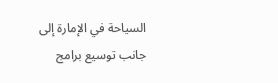السياحة في الإمارة إلى جانب توسيع برامج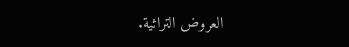العروض التراثية.